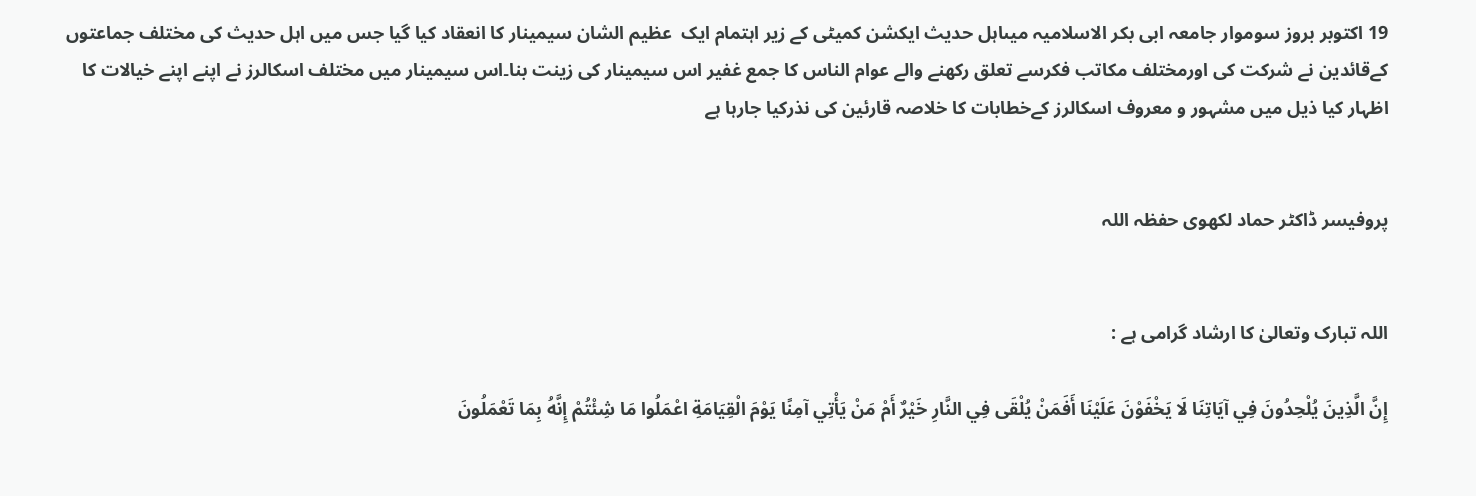19 اکتوبر بروز سوموار جامعہ ابی بکر الاسلامیہ میںاہل حدیث ایکشن کمیٹی کے زیر اہتمام ایک  عظیم الشان سیمینار کا انعقاد کیا گیا جس میں اہل حدیث کی مختلف جماعتوں کےقائدین نے شرکت کی اورمختلف مکاتب فکرسے تعلق رکھنے والے عوام الناس کا جمع غفیر اس سیمینار کی زینت بنا۔اس سیمینار میں مختلف اسکالرز نے اپنے اپنے خیالات کا اظہار کیا ذیل میں مشہور و معروف اسکالرز کےخطابات کا خلاصہ قارئین کی نذرکیا جارہا ہے


پروفیسر ڈاکٹر حماد لکھوی حفظہ اللہ


اللہ تبارک وتعالیٰ کا ارشاد گرامی ہے :

إِنَّ الَّذِينَ يُلْحِدُونَ فِي آيَاتِنَا لَا يَخْفَوْنَ عَلَيْنَا أَفَمَنْ يُلْقَى فِي النَّارِ خَيْرٌ أَمْ مَنْ يَأْتِي آمِنًا يَوْمَ الْقِيَامَةِ اعْمَلُوا مَا شِئْتُمْ إِنَّهُ بِمَا تَعْمَلُونَ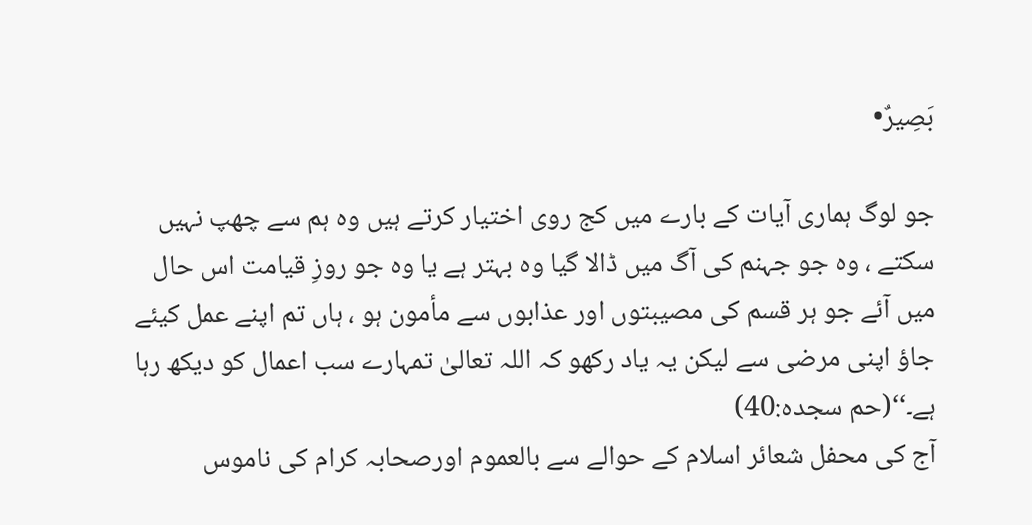بَصِيرٌ•

جو لوگ ہماری آیات کے بارے میں کج روی اختیار کرتے ہیں وہ ہم سے چھپ نہیں سکتے ، وہ جو جہنم کی آگ میں ڈالا گیا وہ بہتر ہے یا وہ جو روزِ قیامت اس حال میں آئے جو ہر قسم کی مصیبتوں اور عذابوں سے مأمون ہو ، ہاں تم اپنے عمل کیئے جاؤ اپنی مرضی سے لیکن یہ یاد رکھو کہ اللہ تعالیٰ تمہارے سب اعمال کو دیکھ رہا ہے۔‘‘(حم سجده:40)
آج کی محفل شعائر اسلام کے حوالے سے بالعموم اورصحابہ کرام کی ناموس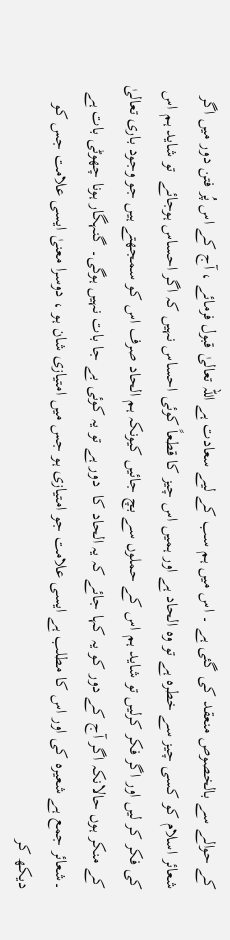کے حوالے سے بالخصوص منعقد کی گئی ہے ۔ اس میں ہم سب کے لیے سعادت ہے اللہ تعالیٰ قبول فرمائے ، آج کے اس پُر فتن دور میں اگر شعائر اسلام کو کسی چیز سے خطرہ ہے تو وہ الحاد ہے اور ہمیں اس چیز کا قطعاً کوئی احساس نہیں کہ اگر احساس ہوجائے  تو شاید ہم اس کی فکر کر لیں اور اگر فکر کرلیں تو شاید ہم اس کے حملوں سے بچ جائیں کیونکہ ہم الحاد صرف اس کو سمجھتے ہیں جو وجود باری تعالیٰ کے منکر ہوں حالانکہ اگر آج کے دور کو یہ کہا جائے کہ یہ الحاد کا  دور ہے تو یہ کوئی بے جا بات نہیں ہوگی۔ گنہگار ہونا چھوٹی بات ہے ۔شعائر جمع ہے شعیرہ کی اور اس کا مطلب ہے ایسی علامت جو امتیازی ہو جس میں امتیازی شان ہو ، دوسرا معنیٰ ایسی علامت جس کو دیکھ کر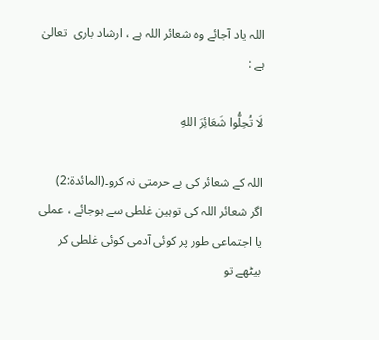اللہ یاد آجائے وہ شعائر اللہ ہے ، ارشاد باری  تعالیٰ ہے :

لَا تُحِلُّوا شَعَائِرَ اللهِ

اللہ کے شعائر کی بے حرمتی نہ کرو۔(المائدۃ:2)
اگر شعائر اللہ کی توہین غلطی سے ہوجائے ، عملی یا اجتماعی طور پر کوئی آدمی کوئی غلطی کر بیٹھے تو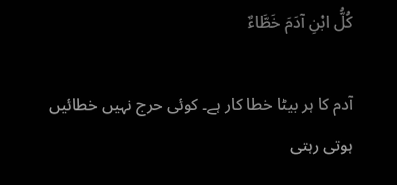كُلُّ ابْنِ آدَمَ خَطَّاءٌ

آدم کا ہر بیٹا خطا کار ہے۔ کوئی حرج نہیں خطائیں ہوتی رہتی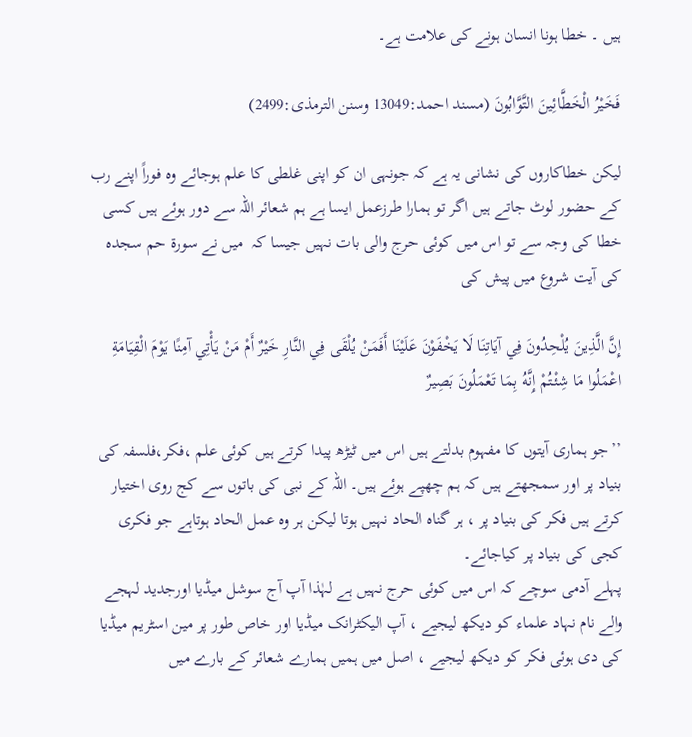ہیں ۔ خطا ہونا انسان ہونے کی علامت ہے۔

فَخَيْرُ الْخَطَّائِينَ التَّوَّابُونَ (مسند احمد:13049 وسنن الترمذی:2499)

لیکن خطاکاروں کی نشانی یہ ہے کہ جونہی ان کو اپنی غلطی کا علم ہوجائے وہ فوراً اپنے رب کے حضور لوٹ جاتے ہیں اگر تو ہمارا طرزعمل ایسا ہے ہم شعائر اللہ سے دور ہوئے ہیں کسی خطا کی وجہ سے تو اس میں کوئی حرج والی بات نہیں جیسا کہ  میں نے سورۃ حم سجدہ کی آیت شروع میں پیش کی

إِنَّ الَّذِينَ يُلْحِدُونَ فِي آيَاتِنَا لَا يَخْفَوْنَ عَلَيْنَا أَفَمَنْ يُلْقَى فِي النَّارِ خَيْرٌ أَمْ مَنْ يَأْتِي آمِنًا يَوْمَ الْقِيَامَةِ اعْمَلُوا مَا شِئْتُمْ إِنَّهُ بِمَا تَعْمَلُونَ بَصِيرٌ

’’جو ہماری آیتوں کا مفہوم بدلتے ہیں اس میں ٹیڑھ پیدا کرتے ہیں کوئی علم ،فکر،فلسفہ کی بنیاد پر اور سمجھتے ہیں کہ ہم چھپے ہوئے ہیں۔ اللہ کے نبی کی باتوں سے کج روی اختیار کرتے ہیں فکر کی بنیاد پر ، ہر گناہ الحاد نہیں ہوتا لیکن ہر وہ عمل الحاد ہوتاہے جو فکری کجی کی بنیاد پر کیاجائے۔
پہلے آدمی سوچے کہ اس میں کوئی حرج نہیں ہے لہٰذا آپ آج سوشل میڈیا اورجدید لہجے والے نام نہاد علماء کو دیکھ لیجیے ، آپ الیکٹرانک میڈیا اور خاص طور پر مین اسٹریم میڈیا کی دی ہوئی فکر کو دیکھ لیجیے ، اصل میں ہمیں ہمارے شعائر کے بارے میں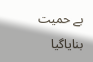بے حمیت بنایاگیا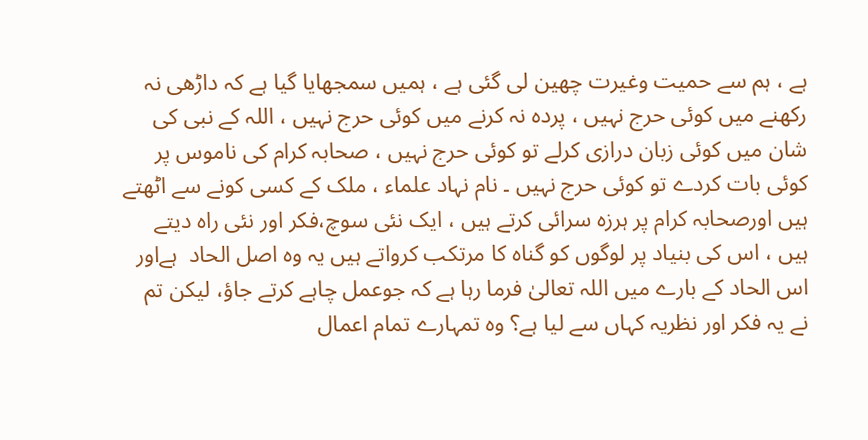ہے ، ہم سے حمیت وغیرت چھین لی گئی ہے ، ہمیں سمجھایا گیا ہے کہ داڑھی نہ رکھنے میں کوئی حرج نہیں ، پردہ نہ کرنے میں کوئی حرج نہیں ، اللہ کے نبی کی شان میں کوئی زبان درازی کرلے تو کوئی حرج نہیں ، صحابہ کرام کی ناموس پر کوئی بات کردے تو کوئی حرج نہیں ۔ نام نہاد علماء ، ملک کے کسی کونے سے اٹھتے ہیں اورصحابہ کرام پر ہرزہ سرائی کرتے ہیں ، ایک نئی سوچ،فکر اور نئی راہ دیتے ہیں ، اس کی بنیاد پر لوگوں کو گناہ کا مرتکب کرواتے ہیں یہ وہ اصل الحاد  ہےاور اس الحاد کے بارے میں اللہ تعالیٰ فرما رہا ہے کہ جوعمل چاہے کرتے جاؤ، لیکن تم نے یہ فکر اور نظریہ کہاں سے لیا ہے؟ وہ تمہارے تمام اعمال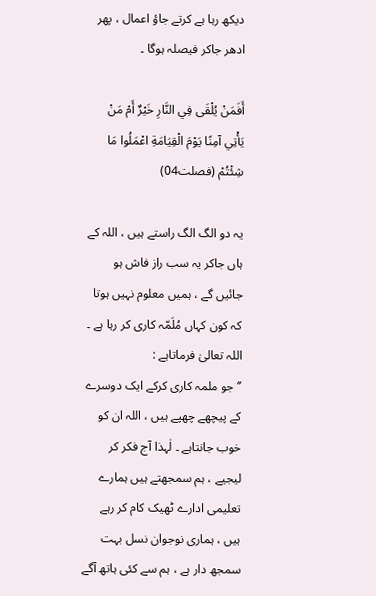دیکھ رہا ہے کرتے جاؤ اعمال ، پھر ادھر جاکر فیصلہ ہوگا ۔

أَفَمَنْ يُلْقَى فِي النَّارِ خَيْرٌ أَمْ مَنْ يَأْتِي آمِنًا يَوْمَ الْقِيَامَةِ اعْمَلُوا مَا شِئْتُمْ (فصلت04)

یہ دو الگ الگ راستے ہیں ، اللہ کے ہاں جاکر یہ سب راز فاش ہو جائیں گے ، ہمیں معلوم نہیں ہوتا کہ کون کہاں مُلَمّہ کاری کر رہا ہے ۔ اللہ تعالیٰ فرماتاہے :
’’جو ملمہ کاری کرکے ایک دوسرے کے پیچھے چھپے ہیں ، اللہ ان کو خوب جانتاہے ۔ لٰہذا آج فکر کر لیجیے ، ہم سمجھتے ہیں ہمارے تعلیمی ادارے ٹھیک کام کر رہے ہیں ، ہماری نوجوان نسل بہت سمجھ دار ہے ، ہم سے کئی ہاتھ آگے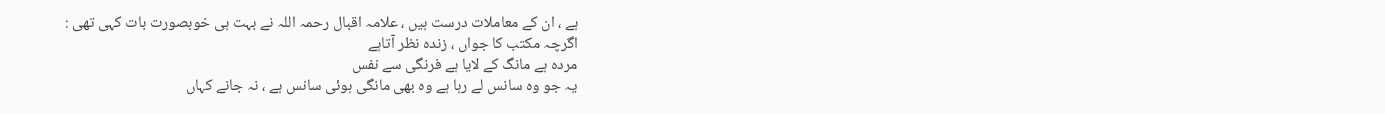ہے ، ان کے معاملات درست ہیں ، علامہ اقبال رحمہ اللہ نے بہت ہی خوبصورت بات کہی تھی :
اگرچہ مکتب کا جواں ، زندہ نظر آتاہے
مردہ ہے مانگ کے لایا ہے فرنگی سے نفس
یہ جو وہ سانس لے رہا ہے وہ بھی مانگی ہوئی سانس ہے ، نہ جانے کہاں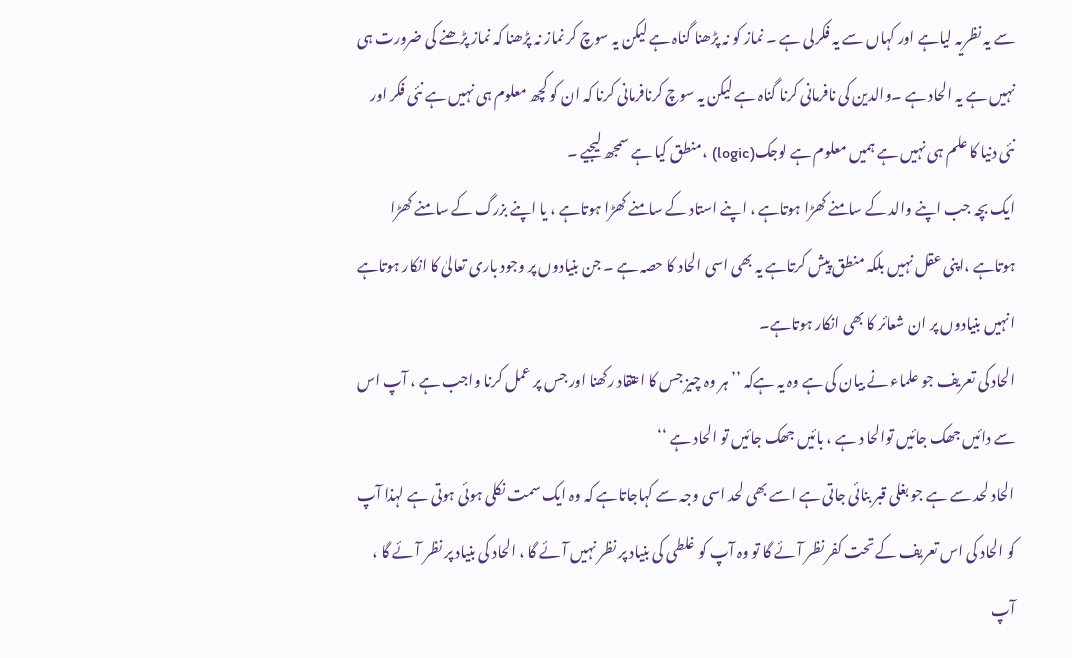سے یہ نظریہ لیاہے اور کہاں سے یہ فکرلی ہے ۔ نماز کو نہ پڑھنا گناہ ہے لیکن یہ سوچ کر نماز نہ پڑھنا کہ نماز پڑھنے کی ضرورت ہی نہیں ہے یہ الحاد ہے ۔والدین کی نافرمانی کرنا گناہ ہے لیکن یہ سوچ کرنافرمانی کرنا کہ ان کو کچھ معلوم ہی نہیں ہے نئی فکر اور نئی دنیا کا علم ہی نہیں ہے ہمیں معلوم ہے لوجک(logic) ،منطق کیا ہے سمجھ لیجیے ۔
ایک بچہ جب اپنے والد کے سامنے کھڑا ہوتاہے ، اپنے استاد کے سامنے کھڑا ہوتاہے ، یا اپنے بزرگ کے سامنے کھڑا ہوتاہے ،اپنی عقل نہیں بلکہ منطق پیش کرتاہے یہ بھی اسی الحاد کا حصہ ہے ۔ جن بنیادوں پر وجود باری تعالیٰ کا انکار ہوتاہے انہیں بنیادوں پر ان شعائر کا بھی انکار ہوتاہے۔
الحاد کی تعریف جو علماء نے بیان کی ہے وہ یہ ہےکہ ’’ہر وہ چیز جس کا اعتقاد رکھنا اور جس پر عمل کرنا واجب ہے ، آپ اس سے دائیں جھک جائیں توالحا د ہے ، بائیں جھک جائیں تو الحاد ہے ‘‘
الحاد لحد سے ہے جو بغلی قبر بنائی جاتی ہے اسے بھی لحد اسی وجہ سے کہاجاتاہے کہ وہ ایک سمت نکلی ہوئی ہوتی ہے لہذا آپ کو الحاد کی اس تعریف کے تحت کفر نظر آئے گا تو وہ آپ کو غلطی کی بنیاد پر نظر نہیں آئے گا ، الحاد کی بنیاد پر نظر آئے گا ، آپ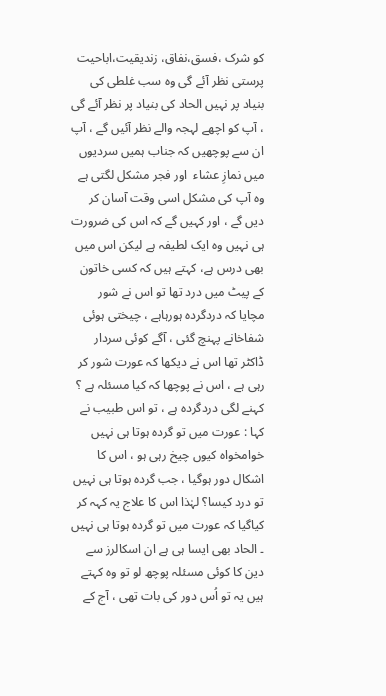کو شرک ،فسق،نفاق، زندیقیت،اباحیت پرستی نظر آئے گی وہ سب غلطی کی بنیاد پر نہیں الحاد کی بنیاد پر نظر آئے گی ، آپ کو اچھے لہجہ والے نظر آئیں گے ، آپ ان سے پوچھیں کہ جناب ہمیں سردیوں میں نمازِ عشاء  اور فجر مشکل لگتی ہے وہ آپ کی مشکل اسی وقت آسان کر دیں گے ، اور کہیں گے کہ اس کی ضرورت ہی نہیں وہ ایک لطیفہ ہے لیکن اس میں بھی درس ہے، کہتے ہیں کہ کسی خاتون کے پیٹ میں درد تھا تو اس نے شور مچایا کہ دردگردہ ہورہاہے ، چیختی ہوئی شفاخانے پہنچ گئی ، آگے کوئی سردار ڈاکٹر تھا اس نے دیکھا کہ عورت شور کر رہی ہے ، اس نے پوچھا کہ کیا مسئلہ ہے ؟ کہنے لگی دردگردہ ہے ، تو اس طبیب نے کہا : عورت میں تو گردہ ہوتا ہی نہیں خوامخواہ کیوں چیخ رہی ہو ، اس کا اشکال دور ہوگیا ، جب گردہ ہوتا ہی نہیں تو درد کیسا؟ لہٰذا اس کا علاج یہ کہہ کر کیاگیا کہ عورت میں تو گردہ ہوتا ہی نہیں ۔ الحاد بھی ایسا ہی ہے ان اسکالرز سے دین کا کوئی مسئلہ پوچھ لو تو وہ کہتے ہیں یہ تو اُس دور کی بات تھی ، آج کے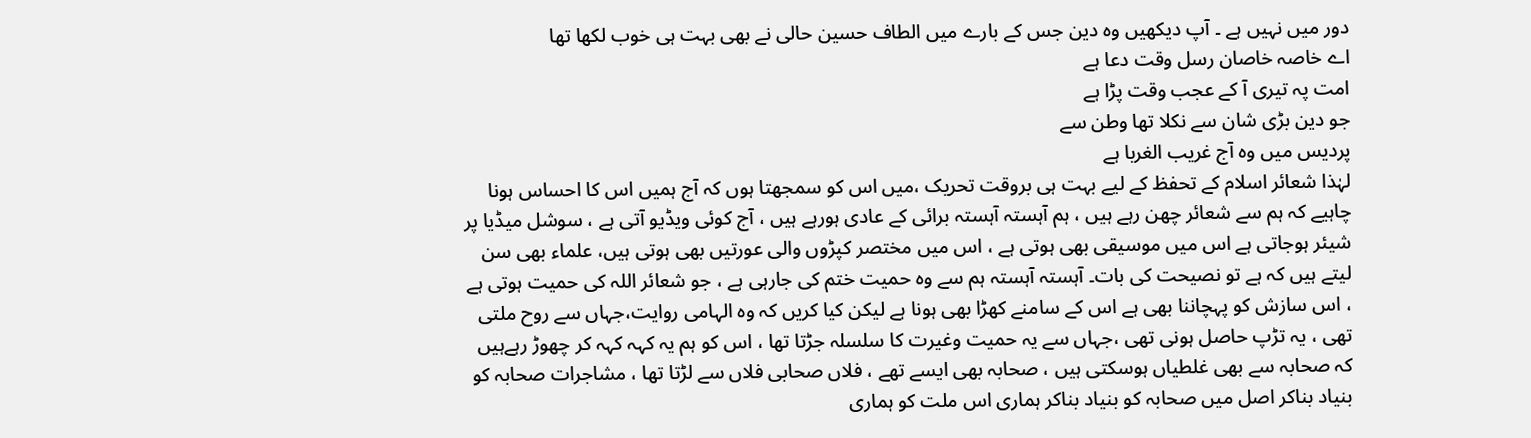دور میں نہیں ہے ۔ آپ دیکھیں وہ دین جس کے بارے میں الطاف حسین حالی نے بھی بہت ہی خوب لکھا تھا
اے خاصہ خاصان رسل وقت دعا ہے
امت پہ تیری آ کے عجب وقت پڑا ہے
جو دین بڑی شان سے نکلا تھا وطن سے
پردیس میں وہ آج غریب الغربا ہے
لہٰذا شعائر اسلام کے تحفظ کے لیے بہت ہی بروقت تحریک ،میں اس کو سمجھتا ہوں کہ آج ہمیں اس کا احساس ہونا چاہیے کہ ہم سے شعائر چھن رہے ہیں ، ہم آہستہ آہستہ برائی کے عادی ہورہے ہیں ، آج کوئی ویڈیو آتی ہے ، سوشل میڈیا پر شیئر ہوجاتی ہے اس میں موسیقی بھی ہوتی ہے ، اس میں مختصر کپڑوں والی عورتیں بھی ہوتی ہیں، علماء بھی سن لیتے ہیں کہ ہے تو نصیحت کی بات۔ آہستہ آہستہ ہم سے وہ حمیت ختم کی جارہی ہے ، جو شعائر اللہ کی حمیت ہوتی ہے ، اس سازش کو پہچاننا بھی ہے اس کے سامنے کھڑا بھی ہونا ہے لیکن کیا کریں کہ وہ الہامی روایت،جہاں سے روح ملتی تھی ، یہ تڑپ حاصل ہونی تھی ،جہاں سے یہ حمیت وغیرت کا سلسلہ جڑتا تھا ، اس کو ہم یہ کہہ کہہ کر چھوڑ رہےہیں کہ صحابہ سے بھی غلطیاں ہوسکتی ہیں ، صحابہ بھی ایسے تھے ، فلاں صحابی فلاں سے لڑتا تھا ، مشاجرات صحابہ کو بنیاد بناکر اصل میں صحابہ کو بنیاد بناکر ہماری اس ملت کو ہماری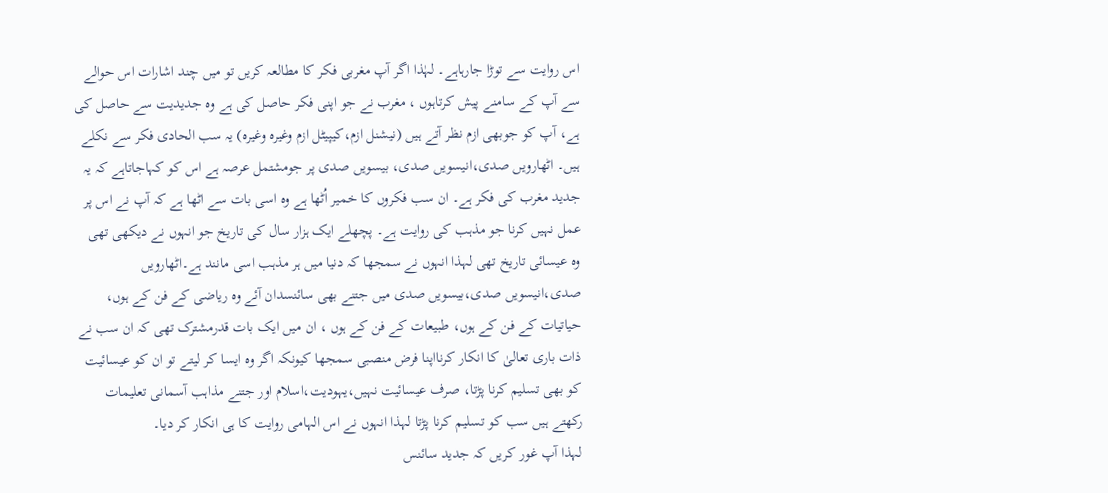اس روایت سے توڑا جارہاہے۔ لہٰذا اگر آپ مغربی فکر کا مطالعہ کریں تو میں چند اشارات اس حوالے سے آپ کے سامنے پیش کرتاہوں ، مغرب نے جو اپنی فکر حاصل کی ہے وہ جدیدیت سے حاصل کی ہے، آپ کو جوبھی ازم نظر آتے ہیں (نیشنل ازم،کیپیٹل ازم وغیرہ وغیرہ) یہ سب الحادی فکر سے نکلے ہیں۔ اٹھارویں صدی،انیسویں صدی، بیسویں صدی پر جومشتمل عرصہ ہے اس کو کہاجاتاہے کہ یہ جدید مغرب کی فکر ہے۔ ان سب فکروں کا خمیر اُٹھا ہے وہ اسی بات سے اٹھا ہے کہ آپ نے اس پر عمل نہیں کرنا جو مذہب کی روایت ہے۔ پچھلے ایک ہزار سال کی تاریخ جو انہوں نے دیکھی تھی وہ عیسائی تاریخ تھی لہذا انہوں نے سمجھا کہ دنیا میں ہر مذہب اسی مانند ہے۔اٹھارویں صدی،انیسویں صدی،بیسویں صدی میں جتنے بھی سائنسدان آئے وہ ریاضی کے فن کے ہوں، حیاتیات کے فن کے ہوں، طبیعات کے فن کے ہوں ، ان میں ایک بات قدرمشترک تھی کہ ان سب نے ذات باری تعالیٰ کا انکار کرنااپنا فرض منصبی سمجھا کیونکہ اگر وہ ایسا کر لیتے تو ان کو عیسائیت کو بھی تسلیم کرنا پڑتا، صرف عیسائیت نہیں،یہودیت،اسلام اور جتنے مذاہب آسمانی تعلیمات رکھتے ہیں سب کو تسلیم کرنا پڑتا لہذا انہوں نے اس الہامی روایت کا ہی انکار کر دیا۔
لہذا آپ غور کریں کہ جدید سائنس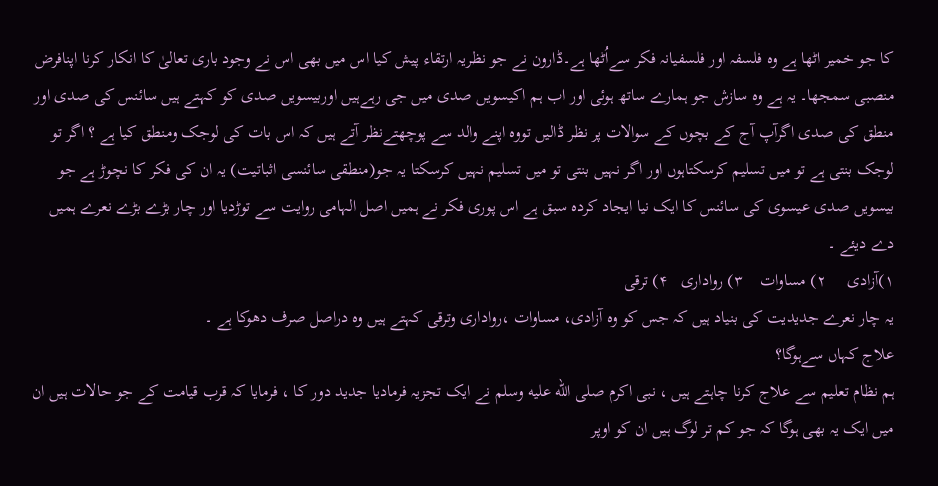کا جو خمیر اٹھا ہے وہ فلسفہ اور فلسفیانہ فکر سےاُٹھا ہے۔ڈارون نے جو نظریہ ارتقاء پیش کیا اس میں بھی اس نے وجود باری تعالیٰ کا انکار کرنا اپنافرض منصبی سمجھا۔ یہ ہے وہ سازش جو ہمارے ساتھ ہوئی اور اب ہم اکیسویں صدی میں جی رہےہیں اوربیسویں صدی کو کہتے ہیں سائنس کی صدی اور منطق کی صدی اگرآپ آج کے بچوں کے سوالات پر نظر ڈالیں تووہ اپنے والد سے پوچھتےنظر آتے ہیں کہ اس بات کی لوجک ومنطق کیا ہے ؟ اگر تو لوجک بنتی ہے تو میں تسلیم کرسکتاہوں اور اگر نہیں بنتی تو میں تسلیم نہیں کرسکتا یہ جو(منطقی سائنسی اثباتیت) یہ ان کی فکر کا نچوڑ ہے جو بیسویں صدی عیسوی کی سائنس کا ایک نیا ایجاد کردہ سبق ہے اس پوری فکر نے ہمیں اصل الہامی روایت سے توڑدیا اور چار بڑے بڑے نعرے ہمیں دے دیئے ۔
۱)آزادی     ۲) مساوات    ۳) رواداری   ۴) ترقی
یہ چار نعرے جدیدیت کی بنیاد ہیں کہ جس کو وہ آزادی، مساوات ،رواداری وترقی کہتے ہیں وہ دراصل صرف دھوکا ہے ۔
علاج کہاں سےہوگا؟
ہم نظام تعلیم سے علاج کرنا چاہتے ہیں ، نبی اکرم صلى الله عليه وسلم نے ایک تجزیہ فرمادیا جدید دور کا ، فرمایا کہ قرب قیامت کے جو حالات ہیں ان میں ایک یہ بھی ہوگا کہ جو کم تر لوگ ہیں ان کو اوپر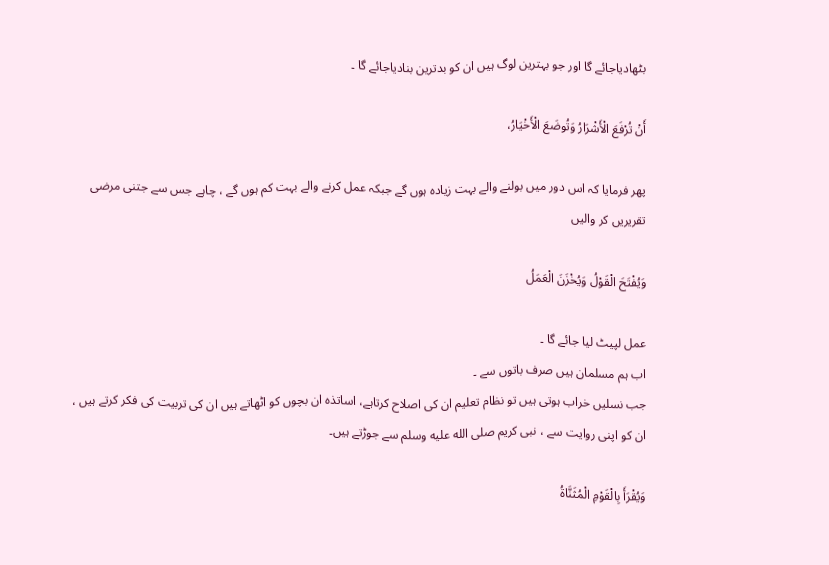بٹھادیاجائے گا اور جو بہترین لوگ ہیں ان کو بدترین بنادیاجائے گا ۔

أَنْ تُرْفَعَ الْأَشْرَارُ وَتُوضَعَ الْأَخْيَارُ،

پھر فرمایا کہ اس دور میں بولنے والے بہت زیادہ ہوں گے جبکہ عمل کرنے والے بہت کم ہوں گے ، چاہے جس سے جتنی مرضی تقریریں کر والیں

وَيُفْتَحَ الْقَوْلُ وَيُخْزَنَ الْعَمَلُ

عمل لپیٹ لیا جائے گا ۔
اب ہم مسلمان ہیں صرف باتوں سے ۔
جب نسلیں خراب ہوتی ہیں تو نظام تعلیم ان کی اصلاح کرتاہے، اساتذہ ان بچوں کو اٹھاتے ہیں ان کی تربیت کی فکر کرتے ہیں ، ان کو اپنی روایت سے ، نبی کریم صلى الله عليه وسلم سے جوڑتے ہیں۔

وَيُقْرَأَ بِالْقَوْمِ الْمُثَنَّاةُ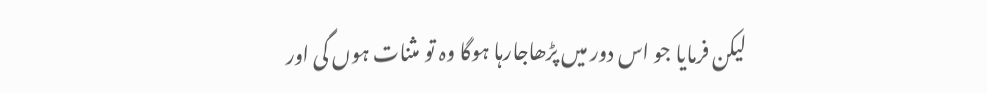لیکن فرمایا جو اس دور میں پڑھاجارہا ہوگا وہ تو مثنات ہوں گی اور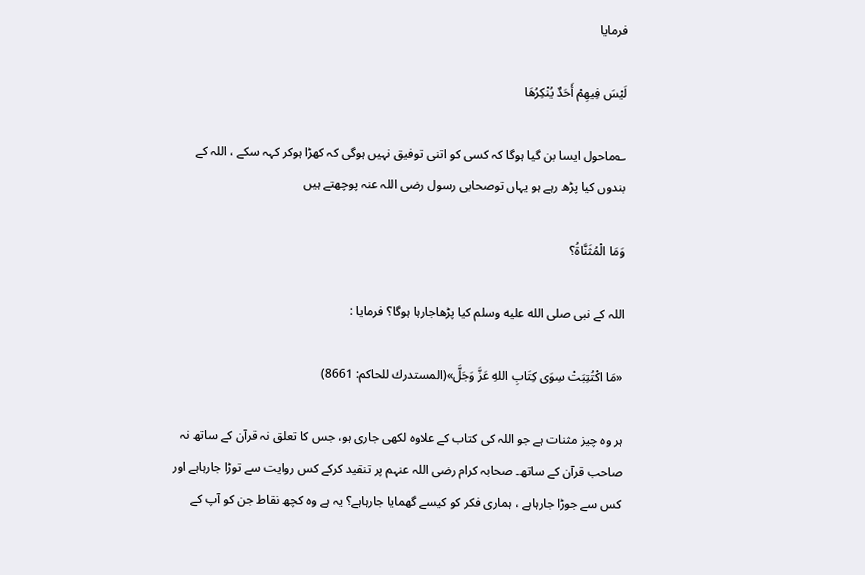فرمایا

لَيْسَ فِيهِمْ أَحَدٌ يُنْكِرُهَا

؎ماحول ایسا بن گیا ہوگا کہ کسی کو اتنی توفیق نہیں ہوگی کہ کھڑا ہوکر کہہ سکے ، اللہ کے بندوں کیا پڑھ رہے ہو یہاں توصحابی رسول رضی اللہ عنہ پوچھتے ہیں

وَمَا الْمُثَنَّاةُ؟

اللہ کے نبی صلى الله عليه وسلم کیا پڑھاجارہا ہوگا؟ فرمایا :

«مَا اكْتُتِبَتْ سِوَى كِتَابِ اللهِ عَزَّ وَجَلَّ»(المستدرك للحاكم: 8661)

ہر وہ چیز مثنات ہے جو اللہ کی کتاب کے علاوہ لکھی جاری ہو، جس کا تعلق نہ قرآن کے ساتھ نہ صاحب قرآن کے ساتھ۔ صحابہ کرام رضی اللہ عنہم پر تنقید کرکے کس روایت سے توڑا جارہاہے اور کس سے جوڑا جارہاہے ، ہماری فکر کو کیسے گھمایا جارہاہے؟ یہ ہے وہ کچھ نقاط جن کو آپ کے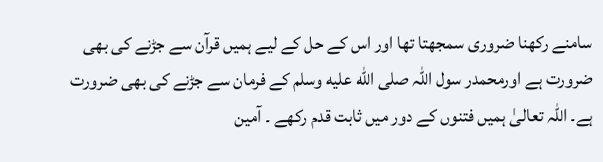سامنے رکھنا ضروری سمجھتا تھا اور اس کے حل کے لیے ہمیں قرآن سے جڑنے کی بھی ضرورت ہے اورمحمدر سول اللہ صلى الله عليه وسلم کے فرمان سے جڑنے کی بھی ضرورت ہے۔ اللہ تعالیٰ ہمیں فتنوں کے دور میں ثابت قدم رکھے ۔ آمین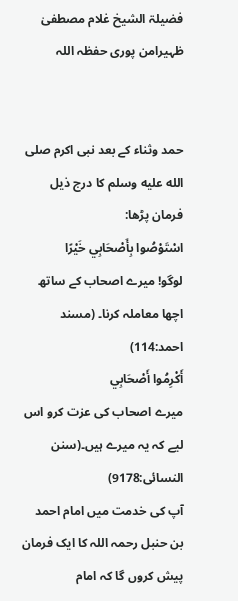فضیلۃ الشیخ غلام مصطفیٰ ظہیرامن پوری حفظہ اللہ


حمد وثناء کے بعد نبی اکرم صلى الله عليه وسلم کا درج ذیل فرمان پڑھا:
اسْتَوْصُوا بِأَصْحَابِي خَيْرًا
لوگو! میرے اصحاب کے ساتھ اچھا معاملہ کرنا۔ (مسند احمد:114)
أَكْرِمُوا أَصْحَابِي
میرے اصحاب کی عزت کرو اس لیے کہ یہ میرے ہیں۔(سنن النسائی:9178)
آپ کی خدمت میں امام احمد بن حنبل رحمہ اللہ کا ایک فرمان پیش کروں گا کہ امام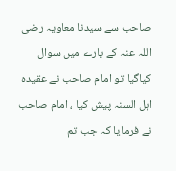صاحب سے سیدنا معاویہ رضی اللہ عنہ کے بارے میں سوال کیاگیا تو امام صاحب نے عقیدہ اہل السنہ پیش کیا ، امام صاحب نے فرمایا کہ جب تم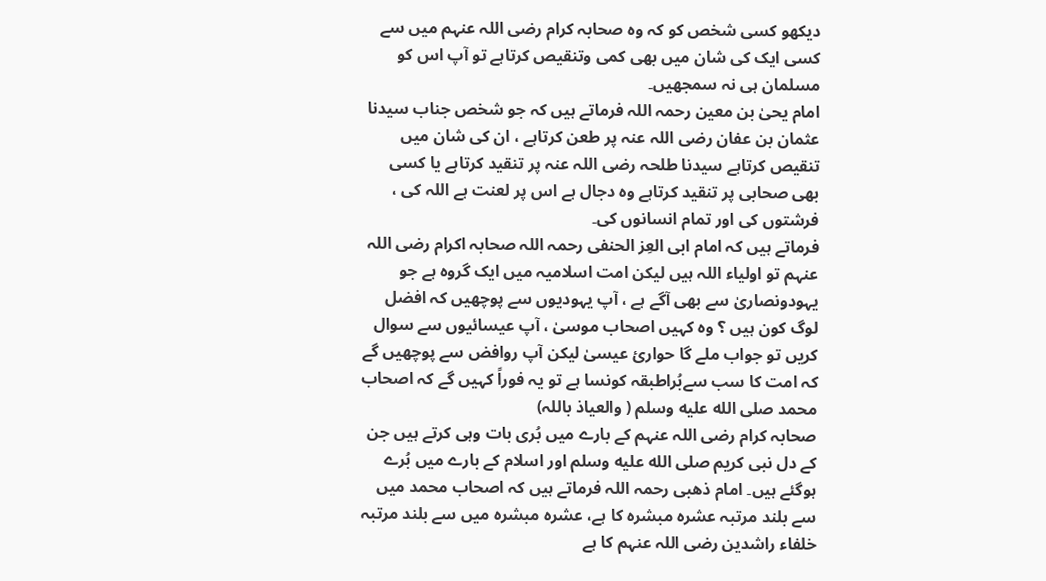دیکھو کسی شخص کو کہ وہ صحابہ کرام رضی اللہ عنہم میں سے کسی ایک کی شان میں بھی کمی وتنقیص کرتاہے تو آپ اس کو مسلمان ہی نہ سمجھیں۔
امام یحیٰ بن معین رحمہ اللہ فرماتے ہیں کہ جو شخص جناب سیدنا عثمان بن عفان رضی اللہ عنہ پر طعن کرتاہے ، ان کی شان میں تنقیص کرتاہے سیدنا طلحہ رضی اللہ عنہ پر تنقید کرتاہے یا کسی بھی صحابی پر تنقید کرتاہے وہ دجال ہے اس پر لعنت ہے اللہ کی ، فرشتوں کی اور تمام انسانوں کی۔
فرماتے ہیں کہ امام ابی العِز الحنفی رحمہ اللہ صحابہ اکرام رضی اللہ عنہم تو اولیاء اللہ ہیں لیکن امت اسلامیہ میں ایک گروہ ہے جو یہودونصاریٰ سے بھی آگے ہے ، آپ یہودیوں سے پوچھیں کہ افضل لوگ کون ہیں ؟ وہ کہیں اصحاب موسیٰ ، آپ عیسائیوں سے سوال کریں تو جواب ملے گا حوارئ عیسیٰ لیکن آپ روافض سے پوچھیں گے کہ امت کا سب سےبُراطبقہ کونسا ہے تو یہ فوراً کہیں گے کہ اصحاب محمد صلى الله عليه وسلم ( والعیاذ باللہ)
صحابہ کرام رضی اللہ عنہم کے بارے میں بُری بات وہی کرتے ہیں جن کے دل نبی کریم صلى الله عليه وسلم اور اسلام کے بارے میں بُرے ہوگئے ہیں۔ امام ذھبی رحمہ اللہ فرماتے ہیں کہ اصحاب محمد میں سے بلند مرتبہ عشرہ مبشرہ کا ہے، عشرہ مبشرہ میں سے بلند مرتبہ خلفاء راشدین رضی اللہ عنہم کا ہے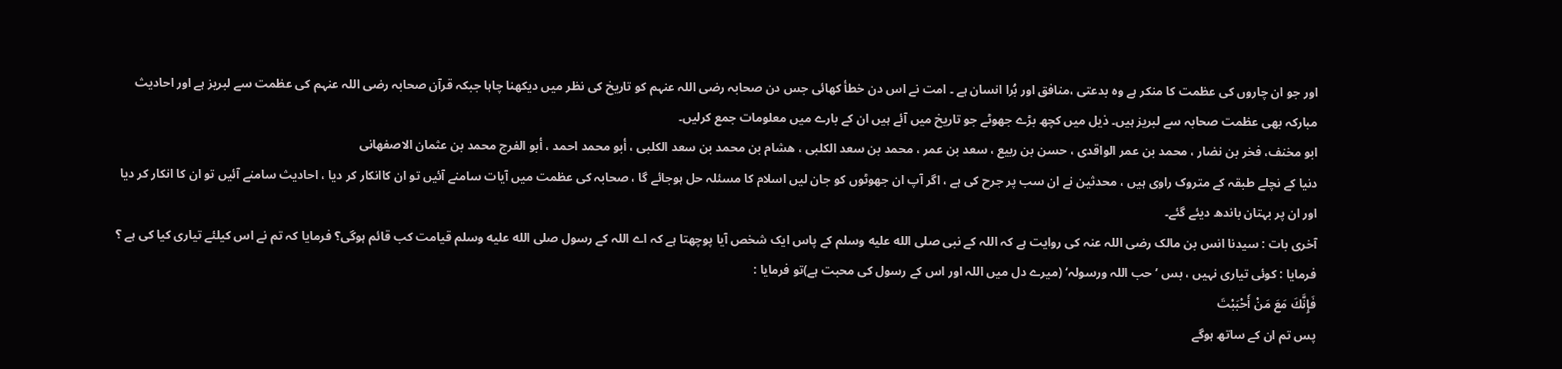اور جو ان چاروں کی عظمت کا منکر ہے وہ بدعتی ،منافق اور بُرا انسان ہے ۔ امت نے اس دن خطأ کھائی جس دن صحابہ رضی اللہ عنہم کو تاریخ کی نظر میں دیکھنا چاہا جبکہ قرآن صحابہ رضی اللہ عنہم کی عظمت سے لبریز ہے اور احادیث مبارکہ بھی عظمت صحابہ سے لبریز ہیں۔ ذیل میں کچھ بڑے جھوٹے جو تاریخ میں آئے ہیں ان کے بارے میں معلومات جمع کرلیں۔
ابو مخنف، فخر بن نضار ، محمد بن عمر الواقدی ، حسن بن ربیع ، سعد بن عمر ، محمد بن سعد الکلبی ، ھشام بن محمد بن سعد الکلبی ، أبو محمد احمد ، أبو الفرج محمد بن عثمان الاصفھانی
دنیا کے نچلے طبقہ کے متروک راوی ہیں ، محدثین نے ان سب پر جرح کی ہے ، اگر آپ ان جھوٹوں کو جان لیں اسلام کا مسئلہ حل ہوجائے گا ، صحابہ کی عظمت میں آیات سامنے آئیں تو ان کاانکار کر دیا ، احادیث سامنے آئیں تو ان کا انکار کر دیا اور ان پر بہتان باندھ دیئے گئے۔
آخری بات : سیدنا انس بن مالک رضی اللہ عنہ کی روایت ہے کہ اللہ کے نبی صلى الله عليه وسلم کے پاس ایک شخص آیا پوچھتا ہے کہ اے اللہ کے رسول صلى الله عليه وسلم قیامت کب قائم ہوگی؟ فرمایا کہ تم نے اس کیلئے تیاری کیا کی ہے ؟ فرمایا : کوئی تیاری نہیں ، بس ’ حب اللہ ورسولہ‘ (میرے دل میں اللہ اور اس کے رسول کی محبت ہے)تو فرمایا :
فَإِنَّكَ مَعَ مَنْ أَحْبَبْتَ
پس تم ان کے ساتھ ہوگے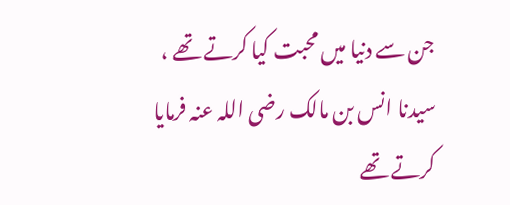جن سے دنیا میں محبت کیا کرتے تھے ، سیدنا انس بن مالک رضی اللہ عنہ فرمایا کرتے تھے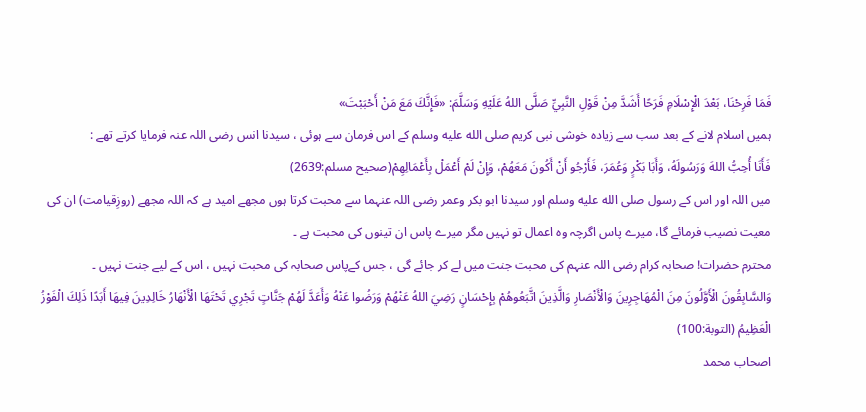فَمَا فَرِحْنَا، بَعْدَ الْإِسْلَامِ فَرَحًا أَشَدَّ مِنْ قَوْلِ النَّبِيِّ صَلَّى اللهُ عَلَيْهِ وَسَلَّمَ: «فَإِنَّكَ مَعَ مَنْ أَحْبَبْتَ»
ہمیں اسلام لانے کے بعد سب سے زیادہ خوشی نبی کریم صلى الله عليه وسلم کے اس فرمان سے ہوئی ، سیدنا انس رضی اللہ عنہ فرمایا کرتے تھے :
فَأَنَا أُحِبُّ اللهَ وَرَسُولَهُ، وَأَبَا بَكْرٍ وَعُمَرَ، فَأَرْجُو أَنْ أَكُونَ مَعَهُمْ، وَإِنْ لَمْ أَعْمَلْ بِأَعْمَالِهِمْ(صحيح مسلم:2639)
میں اللہ اور اس کے رسول صلى الله عليه وسلم اور سیدنا ابو بکر وعمر رضی اللہ عنہما سے محبت کرتا ہوں مجھے امید ہے کہ اللہ مجھے (روزِقیامت) ان کی معیت نصیب فرمائے گا، میرے پاس اگرچہ وہ اعمال تو نہیں مگر میرے پاس ان تینوں کی محبت ہے ۔
محترم حضرات! صحابہ کرام رضی اللہ عنہم کی محبت جنت میں لے کر جائے گی ، جس کےپاس صحابہ کی محبت نہیں ، اس کے لیے جنت نہیں ۔
وَالسَّابِقُونَ الْأَوَّلُونَ مِنَ الْمُهَاجِرِينَ وَالْأَنْصَارِ وَالَّذِينَ اتَّبَعُوهُمْ بِإِحْسَانٍ رَضِيَ اللهُ عَنْهُمْ وَرَضُوا عَنْهُ وَأَعَدَّ لَهُمْ جَنَّاتٍ تَجْرِي تَحْتَهَا الْأَنْهَارُ خَالِدِينَ فِيهَا أَبَدًا ذَلِكَ الْفَوْزُ الْعَظِيمُ (التوبة:100)
اصحاب محمد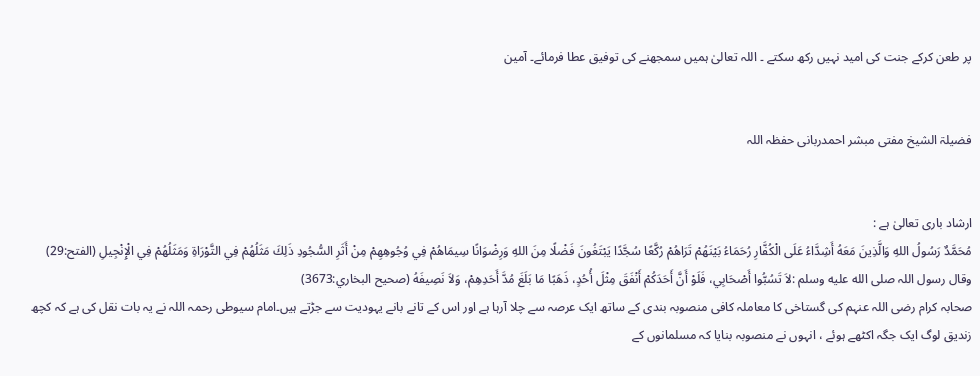پر طعن کرکے جنت کی امید نہیں رکھ سکتے ۔ اللہ تعالیٰ ہمیں سمجھنے کی توفیق عطا فرمائے۔ آمین


فضیلۃ الشیخ مفتی مبشر احمدربانی حفظہ اللہ


ارشاد باری تعالیٰ ہے :
مُحَمَّدٌ رَسُولُ اللهِ وَالَّذِينَ مَعَهُ أَشِدَّاءُ عَلَى الْكُفَّارِ رُحَمَاءُ بَيْنَهُمْ تَرَاهُمْ رُكَّعًا سُجَّدًا يَبْتَغُونَ فَضْلًا مِنَ اللهِ وَرِضْوَانًا سِيمَاهُمْ فِي وُجُوهِهِمْ مِنْ أَثَرِ السُّجُودِ ذَلِكَ مَثَلُهُمْ فِي التَّوْرَاةِ وَمَثَلُهُمْ فِي الْإِنْجِيلِ (الفتح:29)
وقال رسول اللہ صلى الله عليه وسلم :لاَ تَسُبُّوا أَصْحَابِي، فَلَوْ أَنَّ أَحَدَكُمْ أَنْفَقَ مِثْلَ أُحُدٍ، ذَهَبًا مَا بَلَغَ مُدَّ أَحَدِهِمْ، وَلاَ نَصِيفَهُ (صحيح البخاري:3673)
صحابہ کرام رضی اللہ عنہم کی گستاخی کا معاملہ کافی منصوبہ بندی کے ساتھ ایک عرصہ سے چلا آرہا ہے اور اس کے تانے بانے یہودیت سے جڑتے ہیں۔امام سیوطی رحمہ اللہ نے یہ بات نقل کی ہے کہ کچھ زندیق لوگ ایک جگہ اکٹھے ہوئے ، انہوں نے منصوبہ بنایا کہ مسلمانوں کے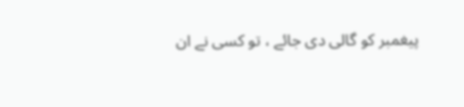پیغمبر کو گالی دی جائے ، تو کسی نے ان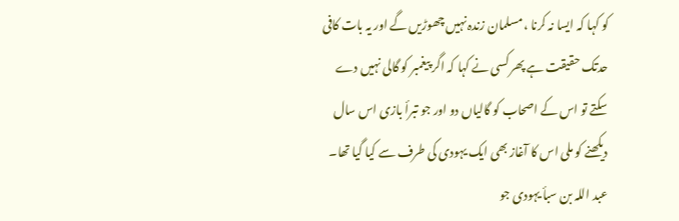کو کہا کہ ایسا نہ کرنا ، مسلمان زندہ نہیں چھوڑیں گے اور یہ بات کافی حدتک حقیقت ہے پھر کسی نے کہا کہ اگر پیغمبر کو گالی نہیں دے سکتے تو اس کے اصحاب کو گالیاں دو اور جو تبرأ بازی اس سال دیکھنے کو ملی اس کا آغاز بھی ایک یہودی کی طرف سے کیا گیا تھا۔ عبد اللہ بن سبأ یہودی جو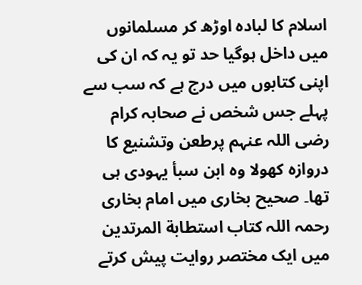اسلام کا لبادہ اوڑھ کر مسلمانوں میں داخل ہوگیا حد تو یہ کہ ان کی اپنی کتابوں میں درج ہے کہ سب سے پہلے جس شخص نے صحابہ کرام رضی اللہ عنہم پرطعن وتشنیع کا دروازہ کھولا وہ ابن سبأ یہودی ہی تھا۔ صحیح بخاری میں امام بخاری رحمہ اللہ کتاب استطابة المرتدین میں ایک مختصر روایت پیش کرتے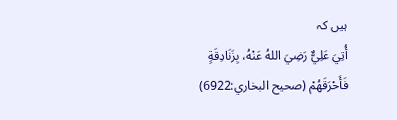ہیں کہ
أُتِيَ عَلِيٌّ رَضِيَ اللهُ عَنْهُ، بِزَنَادِقَةٍ فَأَحْرَقَهُمْ (صحيح البخاري:6922)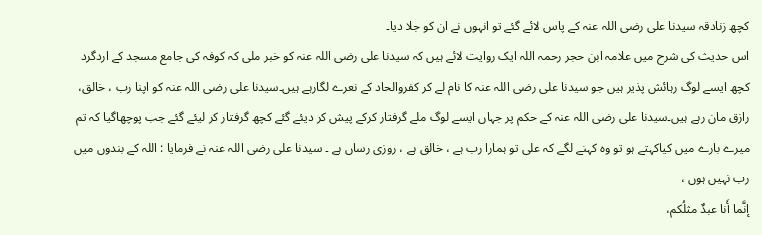کچھ زنادقہ سیدنا علی رضی اللہ عنہ کے پاس لائے گئے تو انہوں نے ان کو جلا دیا۔
اس حدیث کی شرح میں علامہ ابن حجر رحمہ اللہ ایک روایت لائے ہیں کہ سیدنا علی رضی اللہ عنہ کو خبر ملی کہ کوفہ کی جامع مسجد کے اردگرد کچھ ایسے لوگ رہائش پذیر ہیں جو سیدنا علی رضی اللہ عنہ کا نام لے کر کفروالحاد کے نعرے لگارہے ہیں۔سیدنا علی رضی اللہ عنہ کو اپنا رب ، خالق، رازق مان رہے ہیں۔سیدنا علی رضی اللہ عنہ کے حکم پر جہاں ایسے لوگ ملے گرفتار کرکے پیش کر دیئے گئے کچھ گرفتار کر لیئے گئے جب پوچھاگیا کہ تم میرے بارے میں کیاکہتے ہو تو وہ کہنے لگے کہ علی تو ہمارا رب ہے ، خالق ہے ، روزی رساں ہے ۔ سیدنا علی رضی اللہ عنہ نے فرمایا : اللہ کے بندوں میں رب نہیں ہوں ،
إنَّما أَنا عبدٌ مثلُكم،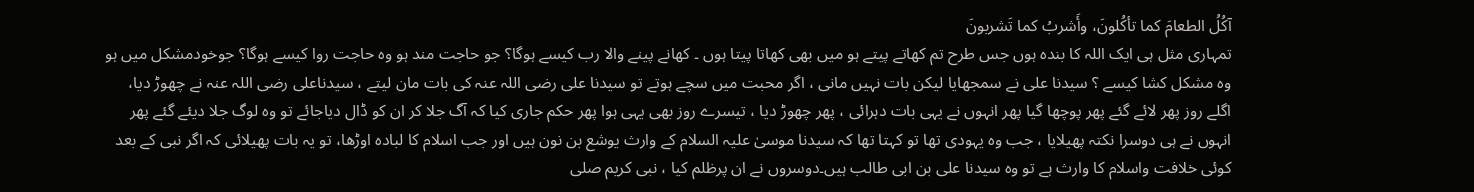آكُلُ الطعامَ كما تأكُلونَ، وأَشربُ كما تَشربونَ
تمہاری مثل ہی ایک اللہ کا بندہ ہوں جس طرح تم کھاتے پیتے ہو میں بھی کھاتا پیتا ہوں ۔ کھانے پینے والا رب کیسے ہوگا؟ جو حاجت مند ہو وہ حاجت روا کیسے ہوگا؟ جوخودمشکل میں ہو وہ مشکل کشا کیسے ؟ سیدنا علی نے سمجھایا لیکن بات نہیں مانی ، اگر محبت میں سچے ہوتے تو سیدنا علی رضی اللہ عنہ کی بات مان لیتے ، سیدناعلی رضی اللہ عنہ نے چھوڑ دیا، اگلے روز پھر لائے گئے پھر پوچھا گیا پھر انہوں نے یہی بات دہرائی ، پھر چھوڑ دیا ، تیسرے روز بھی یہی ہوا پھر حکم جاری کیا کہ آگ جلا کر ان کو ڈال دیاجائے تو وہ لوگ جلا دیئے گئے پھر انہوں نے ہی دوسرا نکتہ پھیلایا ، جب وہ یہودی تھا تو کہتا تھا کہ سیدنا موسیٰ علیہ السلام کے وارث یوشع بن نون ہیں اور جب اسلام کا لبادہ اوڑھا، تو یہ بات پھیلائی کہ اگر نبی کے بعد کوئی خلافت واسلام کا وارث ہے تو وہ سیدنا علی بن ابی طالب ہیں۔دوسروں نے ان پرظلم کیا ، نبی کریم صلى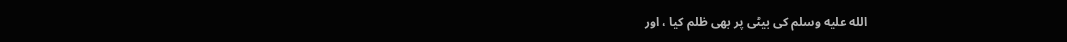الله عليه وسلم کی بیٹی پر بھی ظلم کیا ، اور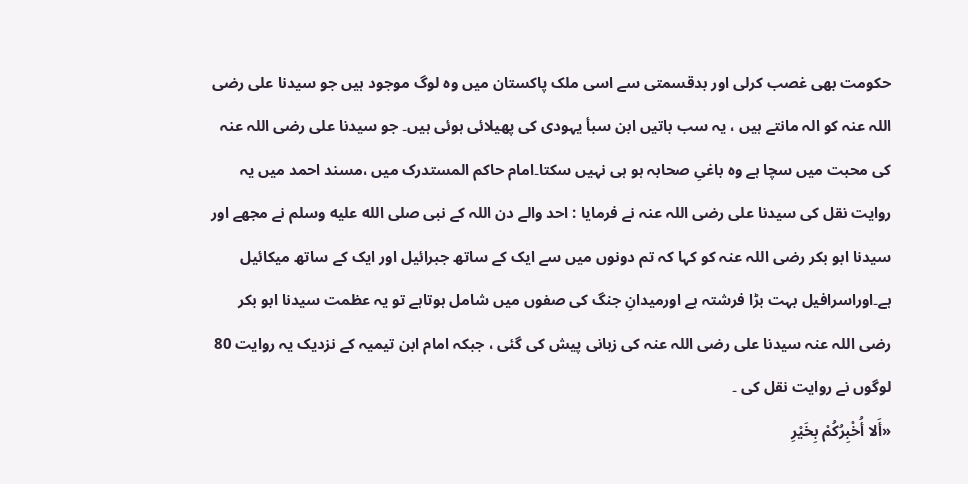حکومت بھی غصب کرلی اور بدقسمتی سے اسی ملک پاکستان میں وہ لوگ موجود ہیں جو سیدنا علی رضی اللہ عنہ کو الہ مانتے ہیں ، یہ سب باتیں ابن سبأ یہودی کی پھیلائی ہوئی ہیں۔ جو سیدنا علی رضی اللہ عنہ کی محبت میں سچا ہے وہ باغیِ صحابہ ہو ہی نہیں سکتا۔امام حاکم المستدرک میں ،مسند احمد میں یہ روایت نقل کی سیدنا علی رضی اللہ عنہ نے فرمایا : احد والے دن اللہ کے نبی صلى الله عليه وسلم نے مجھے اور سیدنا ابو بکر رضی اللہ عنہ کو کہا کہ تم دونوں میں سے ایک کے ساتھ جبرائیل اور ایک کے ساتھ میکائیل ہے۔اوراسرافیل بہت بڑا فرشتہ ہے اورمیدانِ جنگ کی صفوں میں شامل ہوتاہے تو یہ عظمت سیدنا ابو بکر رضی اللہ عنہ سیدنا علی رضی اللہ عنہ کی زبانی پیش کی گئی ، جبکہ امام ابن تیمیہ کے نزدیک یہ روایت 80 لوگوں نے روایت نقل کی ۔
«أَلا أُخْبِرُكُمْ بِخَيْرِ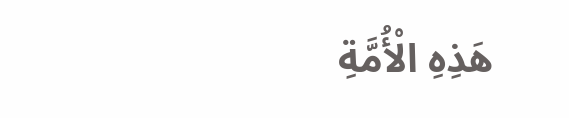هَذِهِ الْأُمَّةِ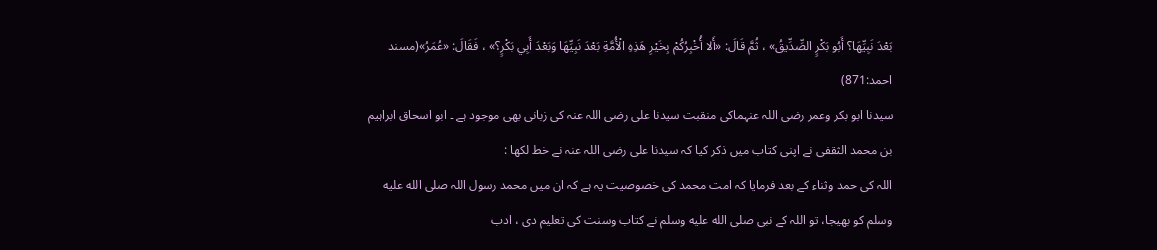بَعْدَ نَبِيِّهَا؟ أَبُو بَكْرٍ الصِّدِّيقُ» ، ثُمَّ قَالَ: «أَلا أُخْبِرُكُمْ بِخَيْرِ هَذِهِ الْأُمَّةِ بَعْدَ نَبِيِّهَا وَبَعْدَ أَبِي بَكْرٍ؟» ، فَقَالَ: «عُمَرُ»(مسند احمد:871)
سیدنا ابو بکر وعمر رضی اللہ عنہماکی منقبت سیدنا علی رضی اللہ عنہ کی زبانی بھی موجود ہے ۔ ابو اسحاق ابراہیم بن محمد الثقفی نے اپنی کتاب میں ذکر کیا کہ سیدنا علی رضی اللہ عنہ نے خط لکھا :
اللہ کی حمد وثناء کے بعد فرمایا کہ امت محمد کی خصوصیت یہ ہے کہ ان میں محمد رسول اللہ صلى الله عليه وسلم کو بھیجا، تو اللہ کے نبی صلى الله عليه وسلم نے کتاب وسنت کی تعلیم دی ، ادب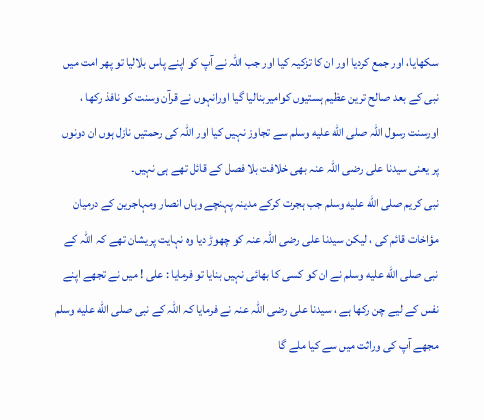سکھایا، اور جمع کردیا اور ان کا تزکیہ کیا اور جب اللہ نے آپ کو اپنے پاس بلالیا تو پھر امت میں نبی کے بعد صالح ترین عظیم ہستیوں کوامیربنالیا گیا اورانہوں نے قرآن وسنت کو نافذ رکھا ، اورسنت رسول اللہ صلى الله عليه وسلم سے تجاوز نہیں کیا اور اللہ کی رحمتیں نازل ہوں ان دونوں پر یعنی سیدنا علی رضی اللہ عنہ بھی خلافت بلا فصل کے قائل تھے ہی نہیں۔
نبی کریم صلى الله عليه وسلم جب ہجرت کرکے مدینہ پہنچے وہاں انصار ومہاجرین کے درمیان مؤاخات قائم کی ، لیکن سیدنا علی رضی اللہ عنہ کو چھوڑ دیا وہ نہایت پریشان تھے کہ اللہ کے نبی صلى الله عليه وسلم نے ان کو کسی کا بھائی نہیں بنایا تو فرمایا : علی ! میں نے تجھے اپنے نفس کے لیے چن رکھا ہے ، سیدنا علی رضی اللہ عنہ نے فرمایا کہ اللہ کے نبی صلى الله عليه وسلم مجھے آپ کی وراثت میں سے کیا ملے گا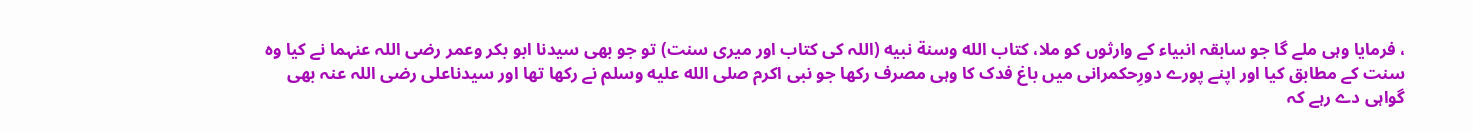، فرمایا وہی ملے گا جو سابقہ انبیاء کے وارثوں کو ملا، كتاب الله وسنة نبيه (اللہ کی کتاب اور میری سنت) تو جو بھی سیدنا ابو بکر وعمر رضی اللہ عنہما نے کیا وہ سنت کے مطابق کیا اور اپنے پورے دورِحکمرانی میں باغ فدک کا وہی مصرف رکھا جو نبی اکرم صلى الله عليه وسلم نے رکھا تھا اور سیدناعلی رضی اللہ عنہ بھی گواہی دے رہے کہ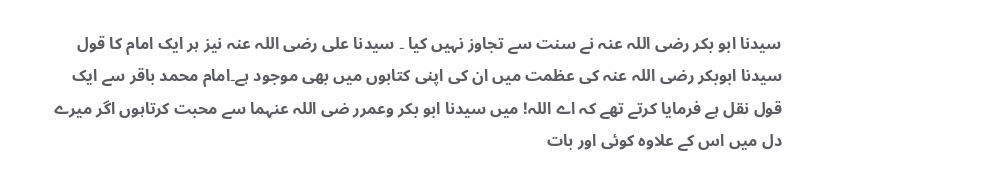سیدنا ابو بکر رضی اللہ عنہ نے سنت سے تجاوز نہیں کیا ۔ سیدنا علی رضی اللہ عنہ نیز ہر ایک امام کا قول سیدنا ابوبکر رضی اللہ عنہ کی عظمت میں ان کی اپنی کتابوں میں بھی موجود ہے۔امام محمد باقر سے ایک قول نقل ہے فرمایا کرتے تھے کہ اے اللہ! میں سیدنا ابو بکر وعمرر ضی اللہ عنہما سے محبت کرتاہوں اگر میرے دل میں اس کے علاوہ کوئی اور بات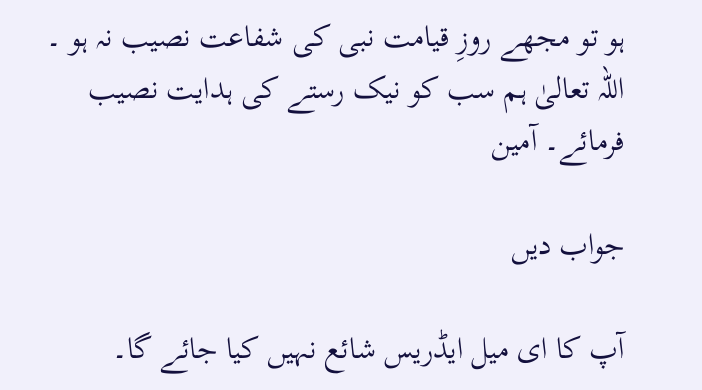ہو تو مجھے روزِ قیامت نبی کی شفاعت نصیب نہ ہو ۔
اللہ تعالیٰ ہم سب کو نیک رستے کی ہدایت نصیب فرمائے۔ آمین

جواب دیں

آپ کا ای میل ایڈریس شائع نہیں کیا جائے گا۔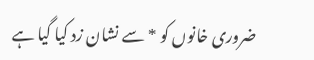ضروری خانوں کو * سے نشان زد کیا گیا ہے